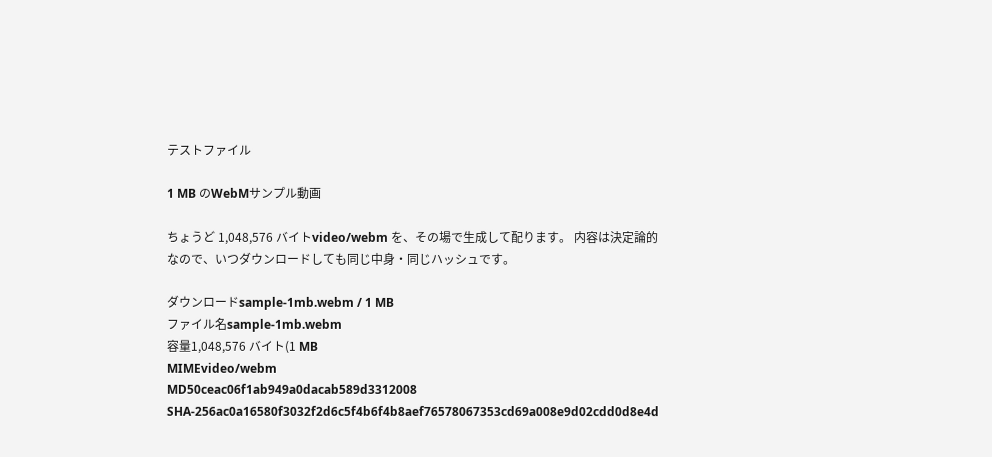テストファイル

1 MB のWebMサンプル動画

ちょうど 1,048,576 バイトvideo/webm を、その場で生成して配ります。 内容は決定論的なので、いつダウンロードしても同じ中身・同じハッシュです。

ダウンロードsample-1mb.webm / 1 MB
ファイル名sample-1mb.webm
容量1,048,576 バイト(1 MB
MIMEvideo/webm
MD50ceac06f1ab949a0dacab589d3312008
SHA-256ac0a16580f3032f2d6c5f4b6f4b8aef76578067353cd69a008e9d02cdd0d8e4d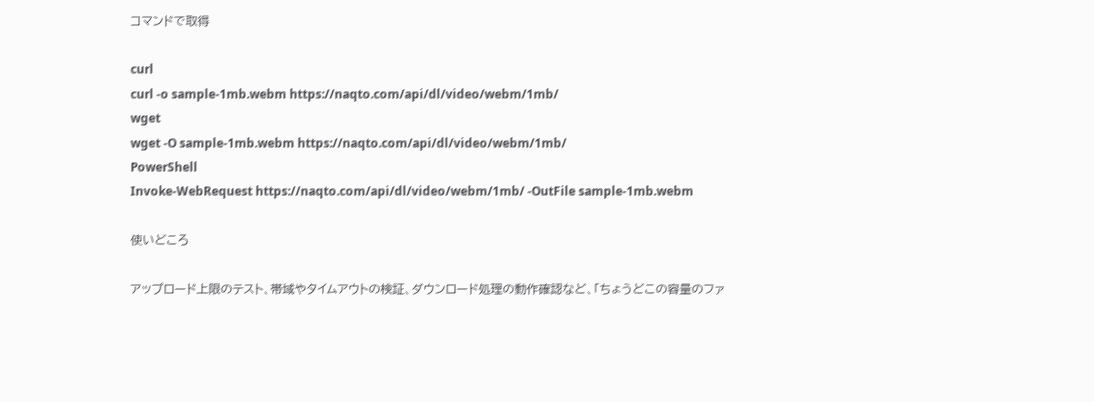コマンドで取得

curl
curl -o sample-1mb.webm https://naqto.com/api/dl/video/webm/1mb/
wget
wget -O sample-1mb.webm https://naqto.com/api/dl/video/webm/1mb/
PowerShell
Invoke-WebRequest https://naqto.com/api/dl/video/webm/1mb/ -OutFile sample-1mb.webm

使いどころ

アップロード上限のテスト、帯域やタイムアウトの検証、ダウンロード処理の動作確認など、「ちょうどこの容量のファ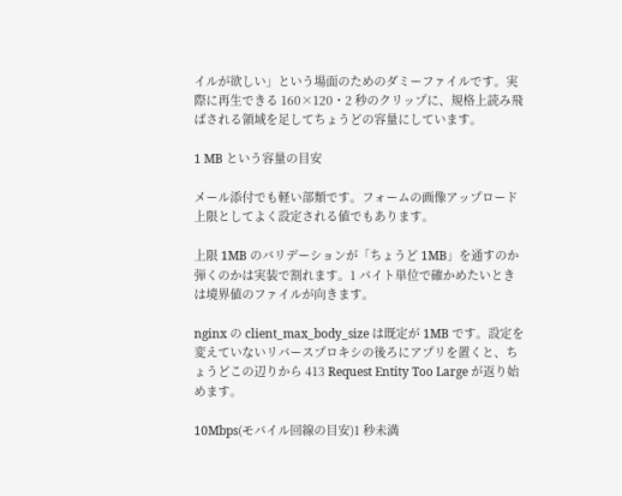イルが欲しい」という場面のためのダミーファイルです。実際に再生できる 160×120・2 秒のクリップに、規格上読み飛ばされる領域を足してちょうどの容量にしています。

1 MB という容量の目安

メール添付でも軽い部類です。フォームの画像アップロード上限としてよく設定される値でもあります。

上限 1MB のバリデーションが「ちょうど 1MB」を通すのか弾くのかは実装で割れます。1 バイト単位で確かめたいときは境界値のファイルが向きます。

nginx の client_max_body_size は既定が 1MB です。設定を変えていないリバースプロキシの後ろにアプリを置くと、ちょうどこの辺りから 413 Request Entity Too Large が返り始めます。

10Mbps(モバイル回線の目安)1 秒未満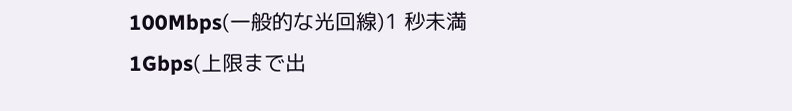100Mbps(一般的な光回線)1 秒未満
1Gbps(上限まで出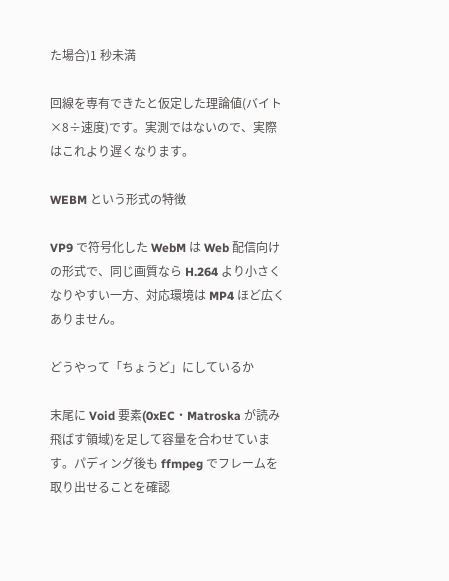た場合)1 秒未満

回線を専有できたと仮定した理論値(バイト×8÷速度)です。実測ではないので、実際はこれより遅くなります。

WEBM という形式の特徴

VP9 で符号化した WebM は Web 配信向けの形式で、同じ画質なら H.264 より小さくなりやすい一方、対応環境は MP4 ほど広くありません。

どうやって「ちょうど」にしているか

末尾に Void 要素(0xEC・Matroska が読み飛ばす領域)を足して容量を合わせています。パディング後も ffmpeg でフレームを取り出せることを確認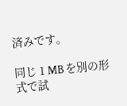済みです。

同じ 1 MB を別の形式で試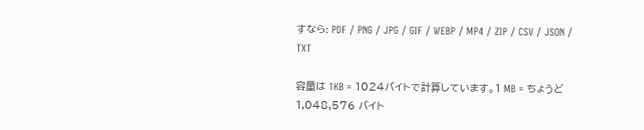すなら: PDF / PNG / JPG / GIF / WEBP / MP4 / ZIP / CSV / JSON / TXT

容量は 1KB = 1024バイトで計算しています。1 MB = ちょうど 1,048,576 バイト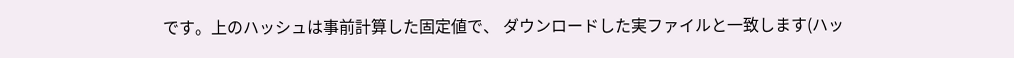です。上のハッシュは事前計算した固定値で、 ダウンロードした実ファイルと一致します(ハッ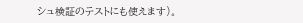シュ検証のテストにも使えます)。